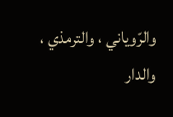والرّوياني ، والترمذي ، والدار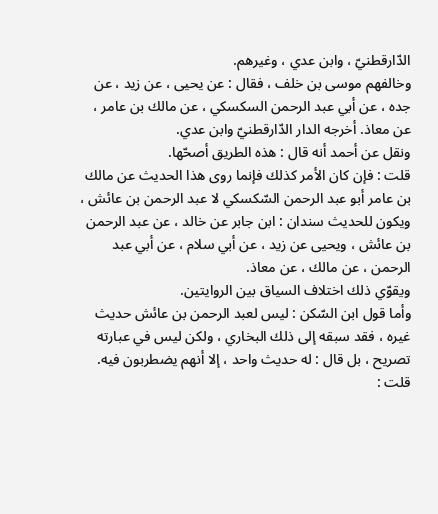الدّارقطنيّ ، وابن عدي ، وغيرهم.
وخالفهم موسى بن خلف ، فقال : عن يحيى ، عن زيد ، عن جده ، عن أبي عبد الرحمن السكسكي ، عن مالك بن عامر ، عن معاذ. أخرجه الدار الدّارقطنيّ وابن عدي.
ونقل عن أحمد أنه قال : هذه الطريق أصحّها.
قلت : فإن كان الأمر كذلك فإنما روى هذا الحديث عن مالك بن عامر أبو عبد الرحمن السّكسكي لا عبد الرحمن بن عائش ، ويكون للحديث سندان : ابن جابر عن خالد ، عن عبد الرحمن بن عائش ، ويحيى عن زيد ، عن أبي سلام ، عن أبي عبد الرحمن ، عن مالك ، عن معاذ.
ويقوّي ذلك اختلاف السياق بين الروايتين.
وأما قول ابن السّكن : ليس لعبد الرحمن بن عائش حديث غيره ، فقد سبقه إلى ذلك البخاري ، ولكن ليس في عبارته تصريح ، بل قال : له حديث واحد ، إلا أنهم يضطربون فيه.
قلت :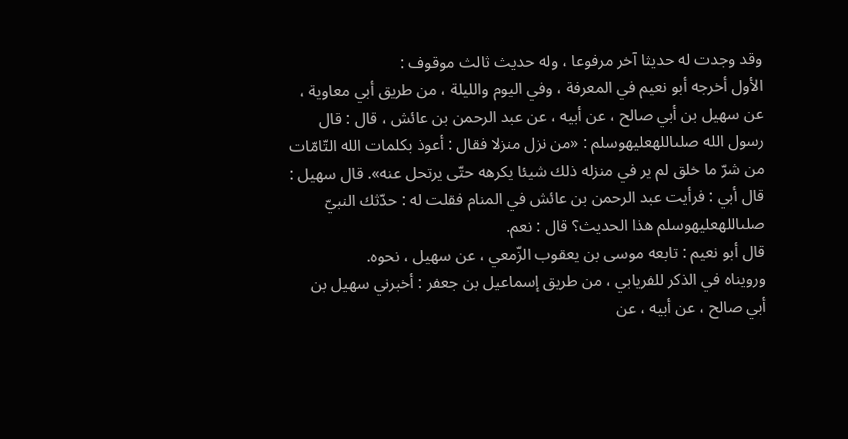وقد وجدت له حديثا آخر مرفوعا ، وله حديث ثالث موقوف :
الأول أخرجه أبو نعيم في المعرفة ، وفي اليوم والليلة ، من طريق أبي معاوية ، عن سهيل بن أبي صالح ، عن أبيه ، عن عبد الرحمن بن عائش ، قال : قال رسول الله صلىاللهعليهوسلم : «من نزل منزلا فقال : أعوذ بكلمات الله التّامّات من شرّ ما خلق لم ير في منزله ذلك شيئا يكرهه حتّى يرتحل عنه». قال سهيل : قال أبي : فرأيت عبد الرحمن بن عائش في المنام فقلت له : حدّثك النبيّ صلىاللهعليهوسلم هذا الحديث؟ قال : نعم.
قال أبو نعيم : تابعه موسى بن يعقوب الزّمعي ، عن سهيل ، نحوه.
ورويناه في الذكر للفريابي ، من طريق إسماعيل بن جعفر : أخبرني سهيل بن أبي صالح ، عن أبيه ، عن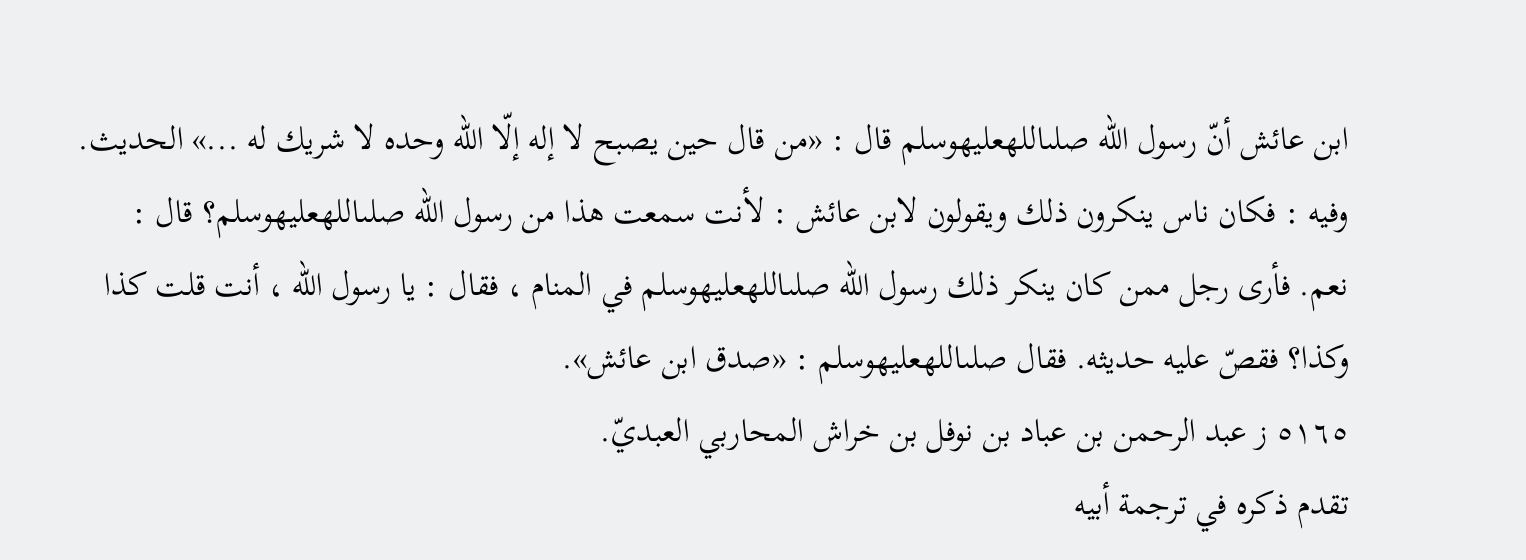ابن عائش أنّ رسول الله صلىاللهعليهوسلم قال : «من قال حين يصبح لا إله إلّا الله وحده لا شريك له ...» الحديث. وفيه : فكان ناس ينكرون ذلك ويقولون لابن عائش : لأنت سمعت هذا من رسول الله صلىاللهعليهوسلم؟ قال : نعم. فأرى رجل ممن كان ينكر ذلك رسول الله صلىاللهعليهوسلم في المنام ، فقال : يا رسول الله ، أنت قلت كذا وكذا؟ فقصّ عليه حديثه. فقال صلىاللهعليهوسلم : «صدق ابن عائش».
٥١٦٥ ز عبد الرحمن بن عباد بن نوفل بن خراش المحاربي العبديّ.
تقدم ذكره في ترجمة أبيه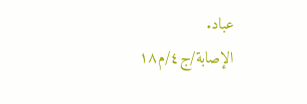عباد.
الإصابة/ج٤/م١٨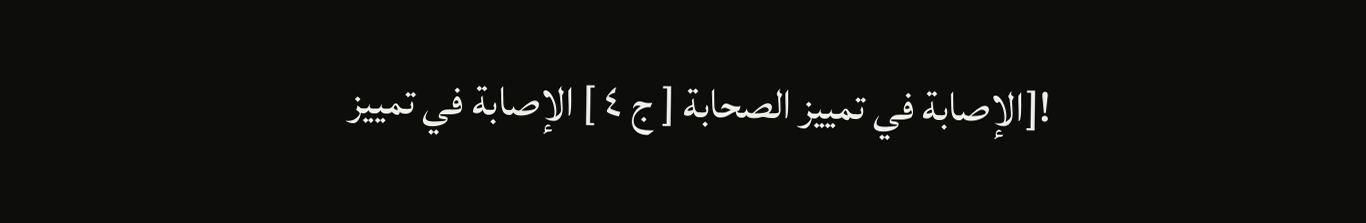![الإصابة في تمييز الصحابة [ ج ٤ ] الإصابة في تمييز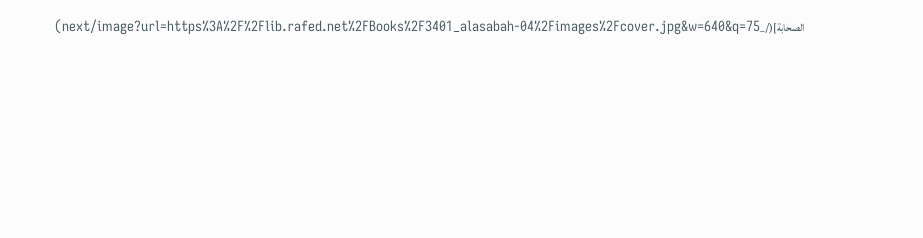الصحابة](/_next/image?url=https%3A%2F%2Flib.rafed.net%2FBooks%2F3401_alasabah-04%2Fimages%2Fcover.jpg&w=640&q=75)